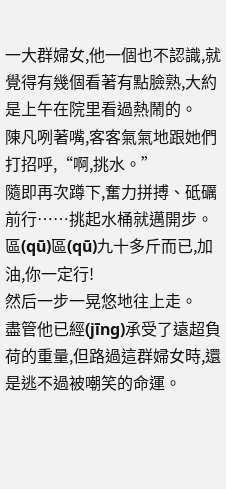一大群婦女,他一個也不認識,就覺得有幾個看著有點臉熟,大約是上午在院里看過熱鬧的。
陳凡咧著嘴,客客氣氣地跟她們打招呼,“啊,挑水。”
隨即再次蹲下,奮力拼搏、砥礪前行……挑起水桶就邁開步。
區(qū)區(qū)九十多斤而已,加油,你一定行!
然后一步一晃悠地往上走。
盡管他已經(jīng)承受了遠超負荷的重量,但路過這群婦女時,還是逃不過被嘲笑的命運。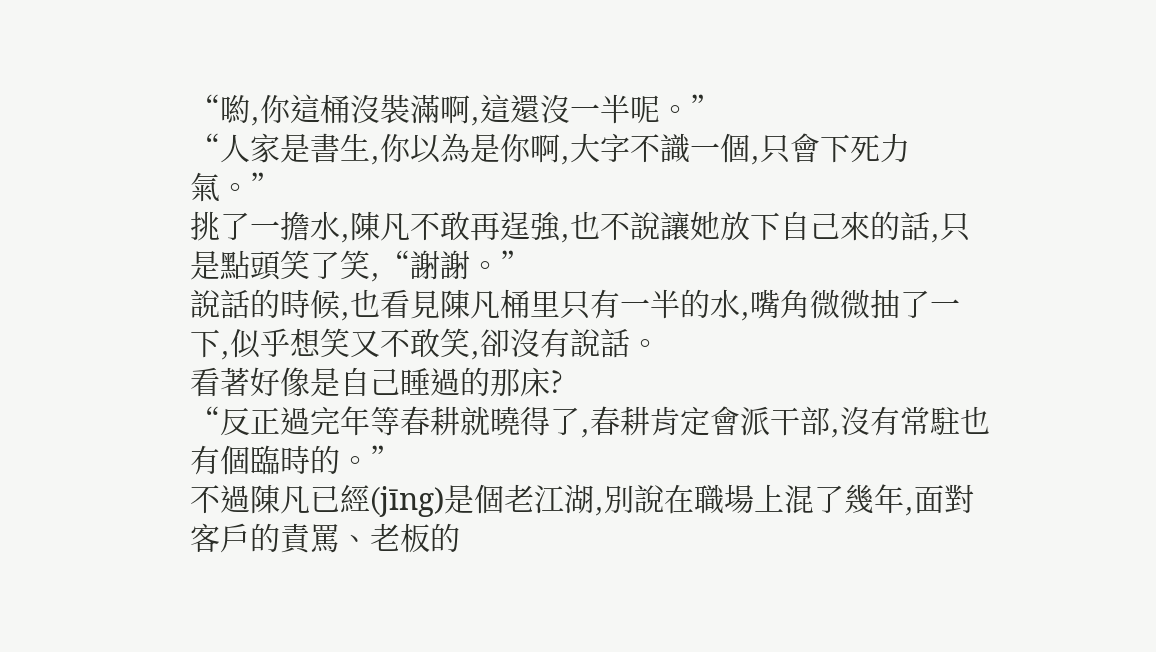“喲,你這桶沒裝滿啊,這還沒一半呢。”
“人家是書生,你以為是你啊,大字不識一個,只會下死力氣。”
挑了一擔水,陳凡不敢再逞強,也不說讓她放下自己來的話,只是點頭笑了笑,“謝謝。”
說話的時候,也看見陳凡桶里只有一半的水,嘴角微微抽了一下,似乎想笑又不敢笑,卻沒有說話。
看著好像是自己睡過的那床?
“反正過完年等春耕就曉得了,春耕肯定會派干部,沒有常駐也有個臨時的。”
不過陳凡已經(jīng)是個老江湖,別說在職場上混了幾年,面對客戶的責罵、老板的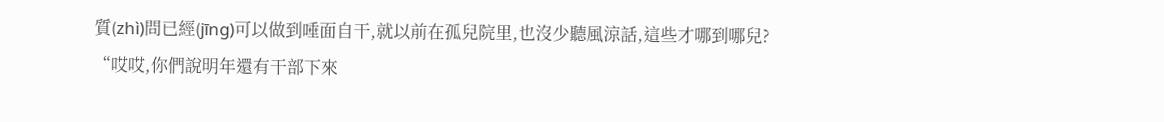質(zhì)問已經(jīng)可以做到唾面自干,就以前在孤兒院里,也沒少聽風涼話,這些才哪到哪兒?
“哎哎,你們說明年還有干部下來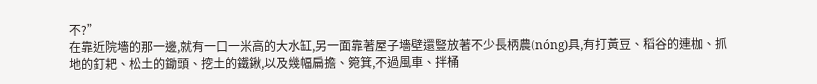不?”
在靠近院墻的那一邊,就有一口一米高的大水缸,另一面靠著屋子墻壁還豎放著不少長柄農(nóng)具,有打黃豆、稻谷的連枷、抓地的釘耙、松土的鋤頭、挖土的鐵鍬,以及幾幅扁擔、箢箕,不過風車、拌桶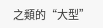之類的“大型”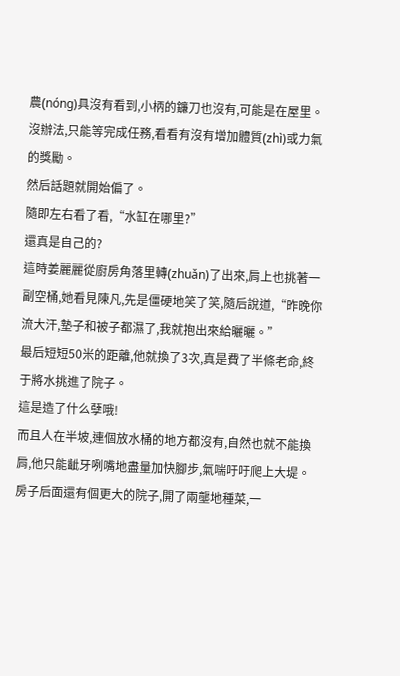農(nóng)具沒有看到,小柄的鐮刀也沒有,可能是在屋里。
沒辦法,只能等完成任務,看看有沒有增加體質(zhì)或力氣的獎勵。
然后話題就開始偏了。
隨即左右看了看,“水缸在哪里?”
還真是自己的?
這時姜麗麗從廚房角落里轉(zhuǎn)了出來,肩上也挑著一副空桶,她看見陳凡,先是僵硬地笑了笑,隨后說道,“昨晚你流大汗,墊子和被子都濕了,我就抱出來給曬曬。”
最后短短50米的距離,他就換了3次,真是費了半條老命,終于將水挑進了院子。
這是造了什么孽哦!
而且人在半坡,連個放水桶的地方都沒有,自然也就不能換肩,他只能齜牙咧嘴地盡量加快腳步,氣喘吁吁爬上大堤。
房子后面還有個更大的院子,開了兩壟地種菜,一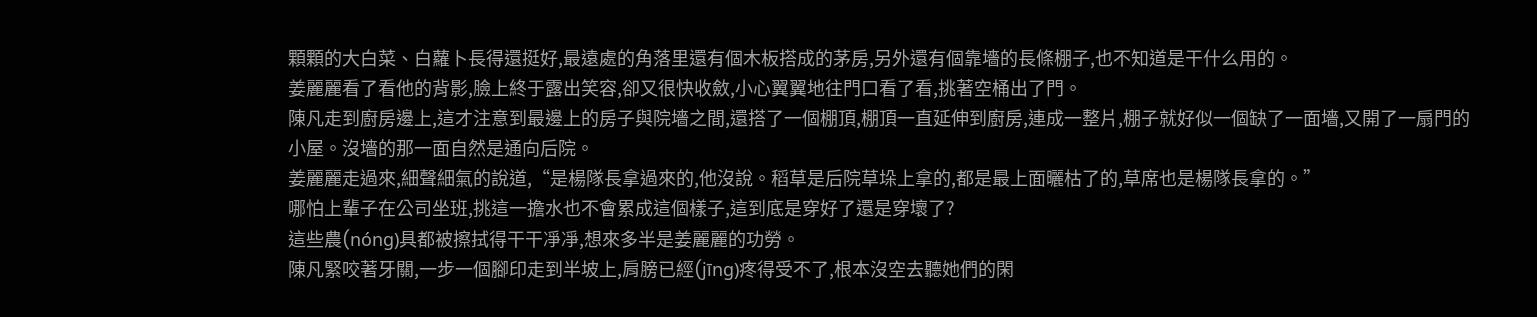顆顆的大白菜、白蘿卜長得還挺好,最遠處的角落里還有個木板搭成的茅房,另外還有個靠墻的長條棚子,也不知道是干什么用的。
姜麗麗看了看他的背影,臉上終于露出笑容,卻又很快收斂,小心翼翼地往門口看了看,挑著空桶出了門。
陳凡走到廚房邊上,這才注意到最邊上的房子與院墻之間,還搭了一個棚頂,棚頂一直延伸到廚房,連成一整片,棚子就好似一個缺了一面墻,又開了一扇門的小屋。沒墻的那一面自然是通向后院。
姜麗麗走過來,細聲細氣的說道,“是楊隊長拿過來的,他沒說。稻草是后院草垛上拿的,都是最上面曬枯了的,草席也是楊隊長拿的。”
哪怕上輩子在公司坐班,挑這一擔水也不會累成這個樣子,這到底是穿好了還是穿壞了?
這些農(nóng)具都被擦拭得干干凈凈,想來多半是姜麗麗的功勞。
陳凡緊咬著牙關,一步一個腳印走到半坡上,肩膀已經(jīng)疼得受不了,根本沒空去聽她們的閑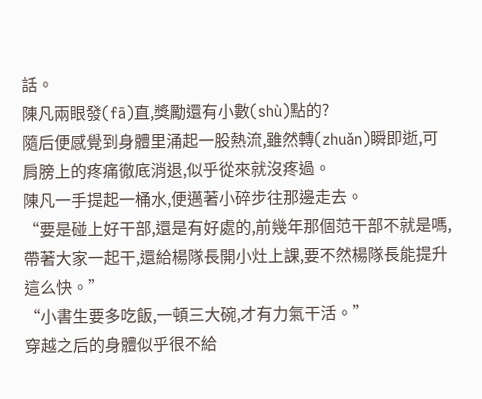話。
陳凡兩眼發(fā)直,獎勵還有小數(shù)點的?
隨后便感覺到身體里涌起一股熱流,雖然轉(zhuǎn)瞬即逝,可肩膀上的疼痛徹底消退,似乎從來就沒疼過。
陳凡一手提起一桶水,便邁著小碎步往那邊走去。
“要是碰上好干部,還是有好處的,前幾年那個范干部不就是嗎,帶著大家一起干,還給楊隊長開小灶上課,要不然楊隊長能提升這么快。”
“小書生要多吃飯,一頓三大碗,才有力氣干活。”
穿越之后的身體似乎很不給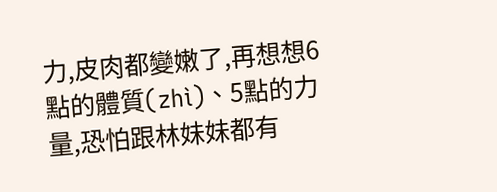力,皮肉都變嫩了,再想想6點的體質(zhì)、5點的力量,恐怕跟林妹妹都有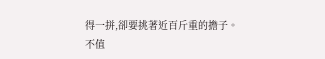得一拼,卻要挑著近百斤重的擔子。
不值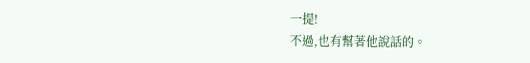一提!
不過,也有幫著他說話的。